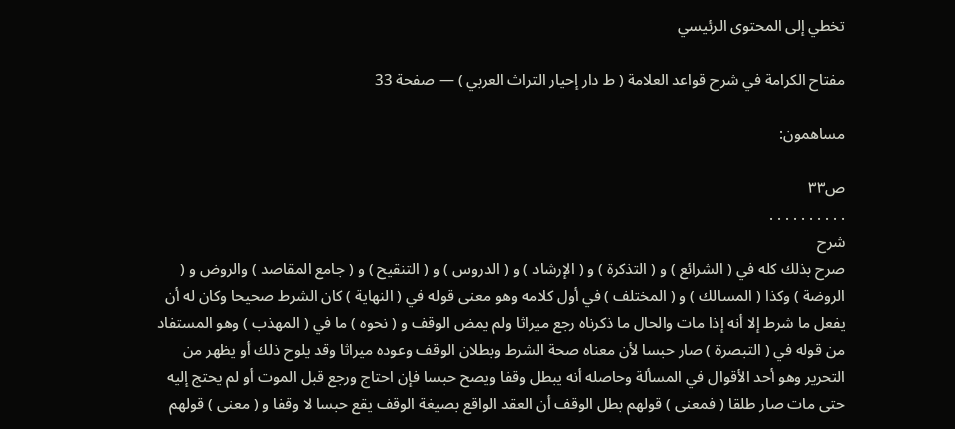تخطي إلى المحتوى الرئيسي

مفتاح الكرامة في شرح قواعد العلامة ( ط دار إحيار التراث العربي ) — صفحة 33

مساهمون:

ص٣٣
. . . . . . . . . .
شرح
صرح بذلك كله في ( الشرائع ) و ( التذكرة ) و ( الإرشاد ) و ( الدروس ) و ( التنقيح ) و ( جامع المقاصد ) والروض و ( الروضة ) وكذا ( المسالك ) و ( المختلف ) في أول كلامه وهو معنى قوله في ( النهاية ) كان الشرط صحيحا وكان له أن يفعل ما شرط إلا أنه إذا مات والحال ما ذكرناه رجع ميراثا ولم يمض الوقف و ( نحوه ) ما في ( المهذب ) وهو المستفاد من قوله في ( التبصرة ) صار حبسا لأن معناه صحة الشرط وبطلان الوقف وعوده ميراثا وقد يلوح ذلك أو يظهر من التحرير وهو أحد الأقوال في المسألة وحاصله أنه يبطل وقفا ويصح حبسا فإن احتاج ورجع قبل الموت أو لم يحتج إليه حتى مات صار طلقا ( فمعنى ) قولهم بطل الوقف أن العقد الواقع بصيغة الوقف يقع حبسا لا وقفا و ( معنى ) قولهم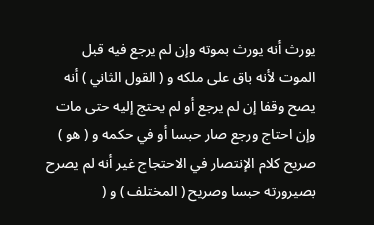يورث أنه يورث بموته وإن لم يرجع فيه قبل الموت لأنه باق على ملكه و ( القول الثاني ) أنه يصح وقفا إن لم يرجع أو لم يحتج إليه حتى مات وإن احتاج ورجع صار حبسا أو في حكمه و ( هو ) صريح كلام الإنتصار في الاحتجاج غير أنه لم يصرح بصيرورته حبسا وصريح ( المختلف ) و (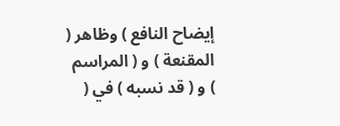إيضاح النافع ) وظاهر ( المقنعة ) و ( المراسم ) و ( قد نسبه ) في (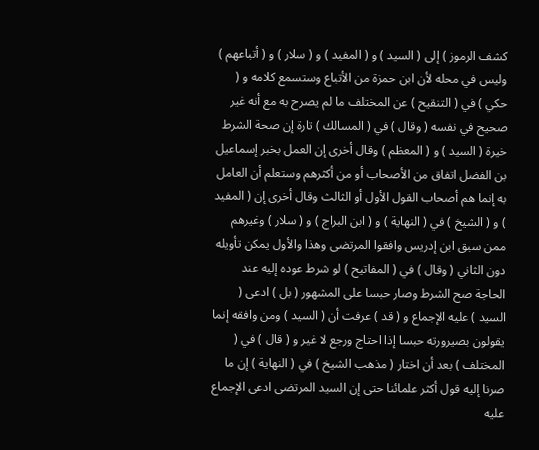كشف الرموز ) إلى ( السيد ) و ( المفيد ) و ( سلار ) و ( أتباعهم ) وليس في محله لأن ابن حمزة من الأتباع وستسمع كلامه و ( حكي ) في ( التنقيح ) عن المختلف ما لم يصرح به مع أنه غير صحيح في نفسه ( وقال ) في ( المسالك ) تارة إن صحة الشرط خيرة ( السيد ) و ( المعظم ) وقال أخرى إن العمل بخبر إسماعيل بن الفضل اتفاق من الأصحاب أو من أكثرهم وستعلم أن العامل به إنما هم أصحاب القول الأول أو الثالث وقال أخرى إن ( المفيد ) و ( الشيخ ) في ( النهاية ) و ( ابن البراج ) و ( سلار ) وغيرهم ممن سبق ابن إدريس وافقوا المرتضى وهذا والأول يمكن تأويله دون الثاني ( وقال ) في ( المفاتيح ) لو شرط عوده إليه عند الحاجة صح الشرط وصار حبسا على المشهور ( بل ) ادعى ( السيد ) عليه الإجماع و ( قد ) عرفت أن ( السيد ) ومن وافقه إنما يقولون بصيرورته حبسا إذا احتاج ورجع لا غير و ( قال ) في ( المختلف ) بعد أن اختار ( مذهب الشيخ ) في ( النهاية ) إن ما صرنا إليه قول أكثر علمائنا حتى إن السيد المرتضى ادعى الإجماع عليه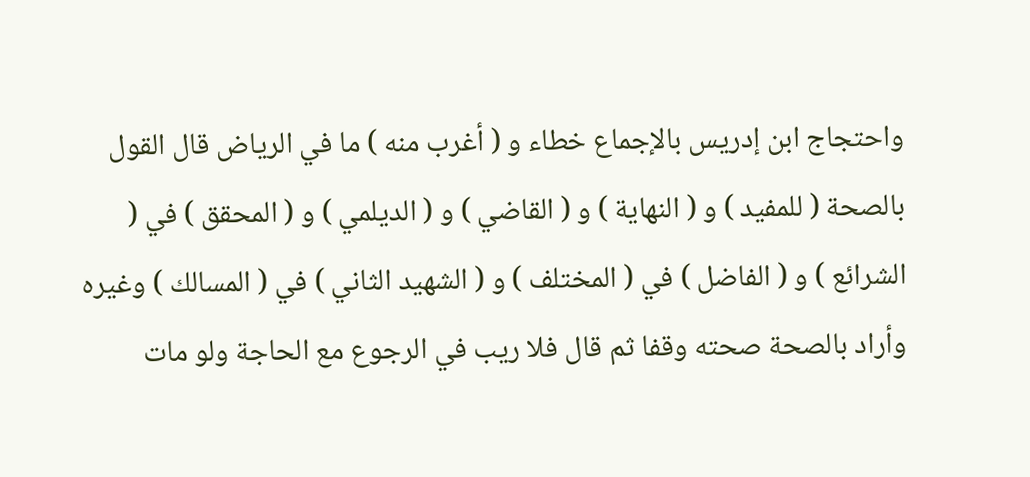واحتجاج ابن إدريس بالإجماع خطاء و ( أغرب منه ) ما في الرياض قال القول بالصحة ( للمفيد ) و ( النهاية ) و ( القاضي ) و ( الديلمي ) و ( المحقق ) في ( الشرائع ) و ( الفاضل ) في ( المختلف ) و ( الشهيد الثاني ) في ( المسالك ) وغيره وأراد بالصحة صحته وقفا ثم قال فلا ريب في الرجوع مع الحاجة ولو مات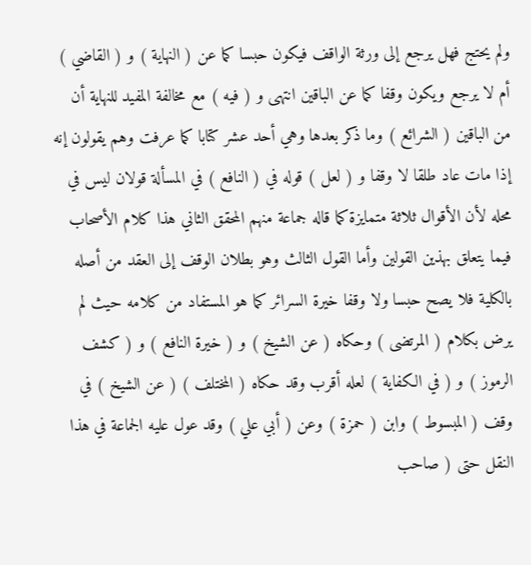ولم يحتج فهل يرجع إلى ورثة الواقف فيكون حبسا كما عن ( النهاية ) و ( القاضي ) أم لا يرجع ويكون وقفا كما عن الباقين انتهى و ( فيه ) مع مخالفة المفيد للنهاية أن من الباقين ( الشرائع ) وما ذكر بعدها وهي أحد عشر كتابا كما عرفت وهم يقولون إنه إذا مات عاد طلقا لا وقفا و ( لعل ) قوله في ( النافع ) في المسألة قولان ليس في محله لأن الأقوال ثلاثة متمايزة كما قاله جماعة منهم المحقق الثاني هذا كلام الأصحاب فيما يتعلق بهذين القولين وأما القول الثالث وهو بطلان الوقف إلى العقد من أصله بالكلية فلا يصح حبسا ولا وقفا خيرة السرائر كما هو المستفاد من كلامه حيث لم يرض بكلام ( المرتضى ) وحكاه ( عن الشيخ ) و ( خيرة النافع ) و ( كشف الرموز ) و ( في الكفاية ) لعله أقرب وقد حكاه ( المختلف ) ( عن الشيخ ) في وقف ( المبسوط ) وابن ( حمزة ) وعن ( أبي علي ) وقد عول عليه الجماعة في هذا النقل حتى ( صاحب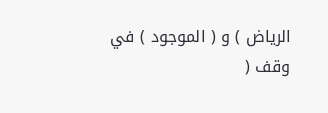الرياض ) و ( الموجود ) في وقف (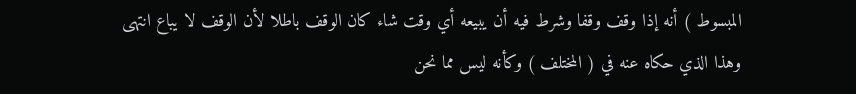المبسوط ) أنه إذا وقف وقفا وشرط فيه أن يبيعه أي وقت شاء كان الوقف باطلا لأن الوقف لا يباع انتهى وهذا الذي حكاه عنه في ( المختلف ) وكأنه ليس مما نحن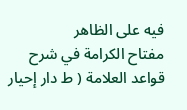فيه على الظاهر
مفتاح الكرامة في شرح قواعد العلامة ( ط دار إحيار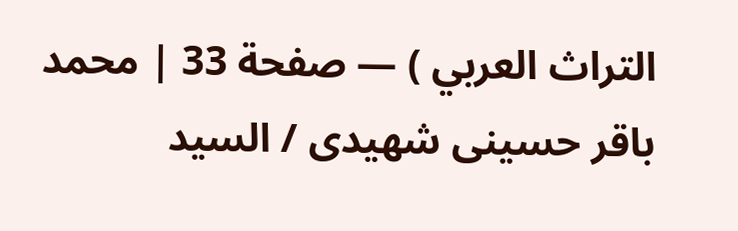التراث العربي ) — صفحة 33 | محمد باقر حسينى شهيدى / السيد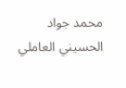محمد جواد الحسيني العاملي